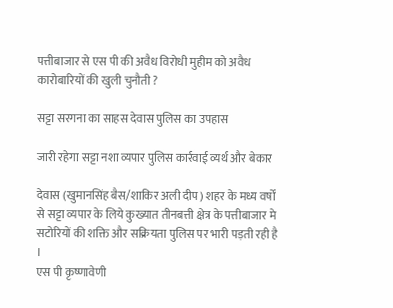पत्तीबाजार से एस पी की अवैध विरोधी मुहीम को अवैध कारोबारियों की खुली चुनौती ?

सट्टा सरगना का साहस देवास पुलिस का उपहास

जारी रहेगा सट्टा नशा व्यपार पुलिस कार्रवाई व्यर्थ और बेकार

देवास (खुमानसिंह बैस/शाकिर अली दीप) शहर के मध्य वर्षों से सट्टा व्यपार के लिये कुख्यात तीनबत्ती क्षेत्र के पत्तीबाजार मे सटोरियों की शक्ति और सक्रियता पुलिस पर भारी पड़ती रही है ।
एस पी कृष्णावेणी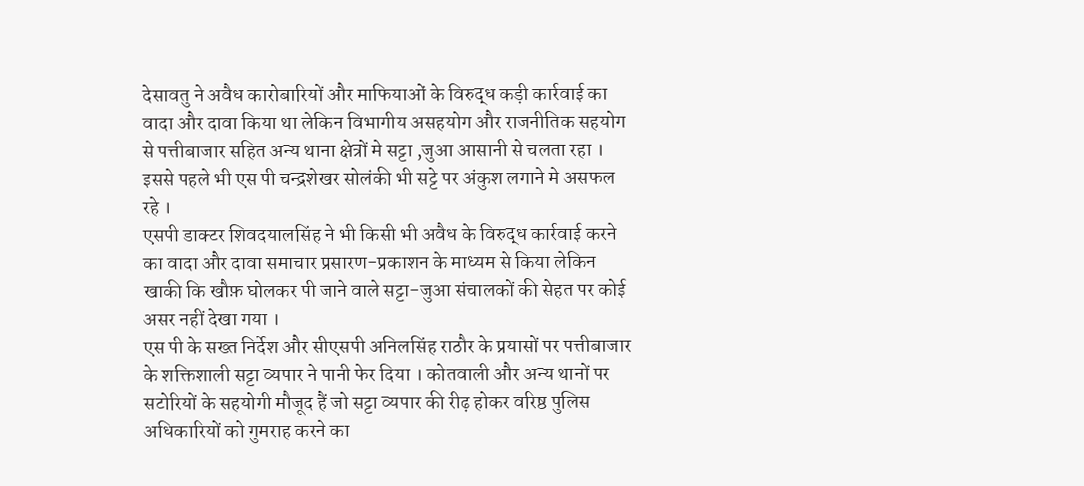देसावतु ने अवैध कारोबारियों और माफियाओं के विरुद्ध कड़ी कार्रवाई का वादा और दावा किया था लेकिन विभागीय असहयोग और राजनीतिक सहयोग से पत्तीबाजार सहित अन्य थाना क्षेत्रों मे सट्टा ,जुआ आसानी से चलता रहा । इससे पहले भी एस पी चन्द्रशेखर सोलंकी भी सट्टे पर अंकुश लगाने मे असफल रहे ।
एसपी डाक्टर शिवदयालसिंह ने भी किसी भी अवैध के विरुद्ध कार्रवाई करने का वादा और दावा समाचार प्रसारण-प्रकाशन के माध्यम से किया लेकिन खाकी कि खौफ़ घोलकर पी जाने वाले सट्टा-जुआ संचालकों की सेहत पर कोई असर नहीं देखा गया ।
एस पी के सख्त निर्देश और सीएसपी अनिलसिंह राठौर के प्रयासों पर पत्तीबाजार के शक्तिशाली सट्टा व्यपार ने पानी फेर दिया । कोतवाली और अन्य थानों पर सटोरियों के सहयोगी मौजूद हैं जो सट्टा व्यपार की रीढ़ होकर वरिष्ठ पुलिस अधिकारियों को गुमराह करने का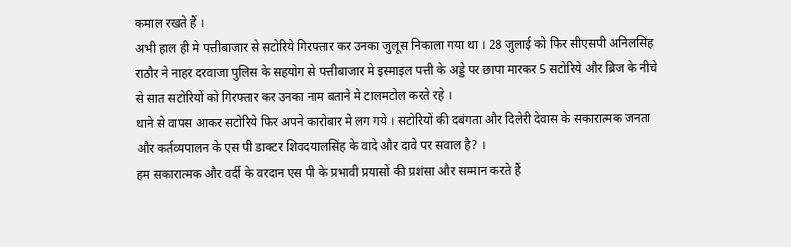कमाल रखते हैं ।
अभी हाल ही मे पत्तीबाजार से सटोरिये गिरफ्तार कर उनका जुलूस निकाला गया था । 28 जुलाई को फिर सीएसपी अनिलसिंह राठौर ने नाहर दरवाजा पुलिस के सहयोग से पत्तीबाजार मे इस्माइल पत्ती के अड्डे पर छापा मारकर 5 सटोरिये और ब्रिज के नीचे से सात सटोरियों को गिरफ्तार कर उनका नाम बताने मे टालमटोल करते रहे ।
थाने से वापस आकर सटोरिये फिर अपने कारोबार मे लग गये । सटोरियों की दबंगता और दिलेरी देवास के सकारात्मक जनता और कर्तव्यपालन के एस पी डाक्टर शिवदयालसिंह के वादे और दावे पर सवाल है? ।
हम सकारात्मक और वर्दी के वरदान एस पी के प्रभावी प्रयासों की प्रशंसा और सम्मान करते हैं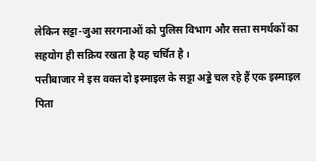लेकिन सट्टा-जुआ सरगनाओं को पुलिस विभाग और सत्ता समर्थकों का सहयोग ही सक्रिय रखता है यह चर्चित है ।
पत्तीबाजार मे इस वक्त दो इस्माइल के सट्टा अड्डे चल रहे हैं एक इस्माइल पिता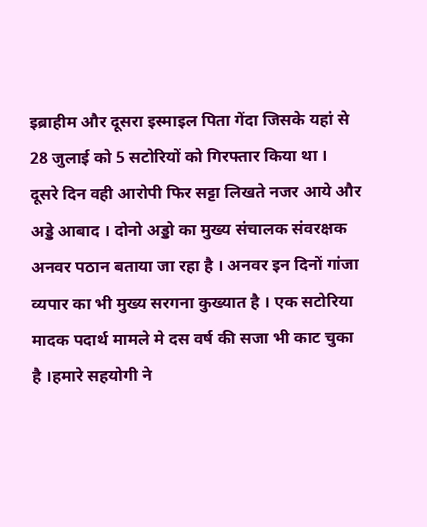इब्राहीम और दूसरा इस्माइल पिता गेंदा जिसके यहां से 28 जुलाई को 5 सटोरियों को गिरफ्तार किया था ।
दूसरे दिन वही आरोपी फिर सट्टा लिखते नजर आये और अड्डे आबाद । दोनो अड्डो का मुख्य संचालक संवरक्षक अनवर पठान बताया जा रहा है । अनवर इन दिनों गांजा व्यपार का भी मुख्य सरगना कुख्यात है । एक सटोरिया मादक पदार्थ मामले मे दस वर्ष की सजा भी काट चुका है ।हमारे सहयोगी ने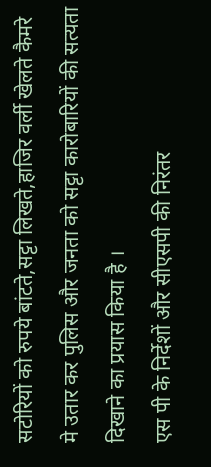सटोरियों को रुपये बांटते,सट्टा लिखते,हाजिर वर्ली खेलते कैमरे मे उतार कर पुलिस और जनता को सट्टा कारोबारियों की सत्यता दिखाने का प्रयास किया है ।
एस पी के निर्देशों और सीएसपी की निरंतर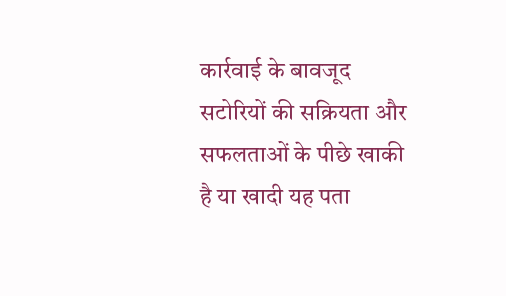कार्रवाई के बावजूद सटोरियों की सक्रियता और सफलताओं के पीछे खाकी है या खादी यह पता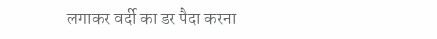लगाकर वर्दी का डर पैदा करना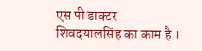एस पी डाक्टर शिवदयालसिंह का काम है ।